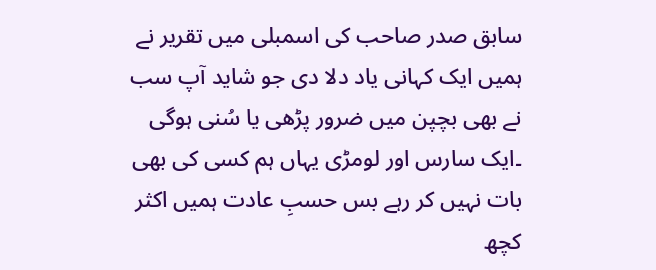سابق صدر صاحب کی اسمبلی میں تقریر نے ہمیں ایک کہانی یاد دلا دی جو شاید آپ سب نے بھی بچپن میں ضرور پڑھی یا سُنی ہوگی ۔ایک سارس اور لومڑی یہاں ہم کسی کی بھی بات نہیں کر رہے بس حسبِ عادت ہمیں اکثر کچھ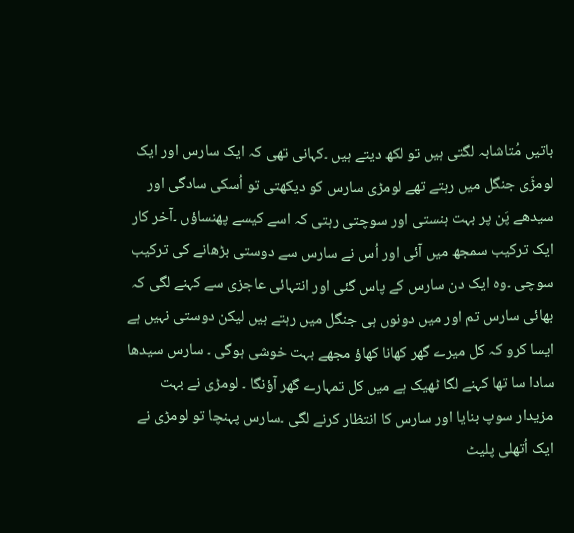باتیں مُتاشابہ لگتی ہیں تو لکھ دیتے ہیں ۔کہانی تھی کہ ایک سارس اور ایک لومڑّی جنگل میں رہتے تھے لومڑی سارس کو دیکھتی تو اُسکی سادگی اور سیدھے پَن پر بہت ہنستی اور سوچتی رہتی کہ اسے کیسے پھنساؤں ۔آخر کار ایک ترکیب سمجھ میں آئی اور اُس نے سارس سے دوستی بڑھانے کی ترکیب سوچی ۔وہ ایک دن سارس کے پاس گئی اور انتہائی عاجزی سے کہنے لگی کہ بھائی سارس تم اور میں دونوں ہی جنگل میں رہتے ہیں لیکن دوستی نہیں ہے ایسا کرو کہ کل میرے گھر کھانا کھاؤ مجھے بہت خوشی ہوگی ۔ سارس سیدھا سادا سا تھا کہنے لگا ٹھیک ہے میں کل تمہارے گھر آؤنگا ۔ لومڑی نے بہت مزیدار سوپ بنایا اور سارس کا انتظار کرنے لگی ۔سارس پہنچا تو لومڑی نے ایک اُتھلی پلیٹ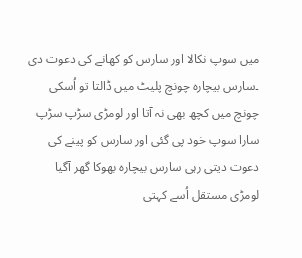میں سوپ نکالا اور سارس کو کھانے کی دعوت دی ۔سارس بیچارہ چونچ پلیٹ میں ڈالتا تو اُسکی چونچ میں کچھ بھی نہ آتا اور لومڑی سڑپ سڑپ سارا سوپ خود پی گئی اور سارس کو پینے کی دعوت دیتی رہی سارس بیچارہ بھوکا گھر آگیا لومڑی مستقل اُسے کہتی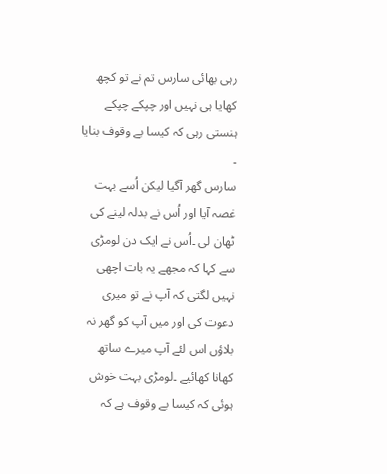رہی بھائی سارس تم نے تو کچھ کھایا ہی نہیں اور چپکے چپکے ہنستی رہی کہ کیسا بے وقوف بنایا ۔
سارس گھر آگیا لیکن اُسے بہت غصہ آیا اور اُس نے بدلہ لینے کی ٹھان لی ۔اُس نے ایک دن لومڑی سے کہا کہ مجھے یہ بات اچھی نہیں لگتی کہ آپ نے تو میری دعوت کی اور میں آپ کو گھر نہ بلاؤں اس لئے آپ میرے ساتھ کھانا کھائیے ۔لومڑی بہت خوش ہوئی کہ کیسا بے وقوف ہے کہ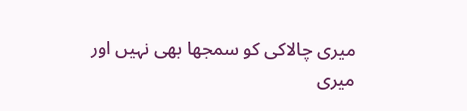میری چالاکی کو سمجھا بھی نہیں اور میری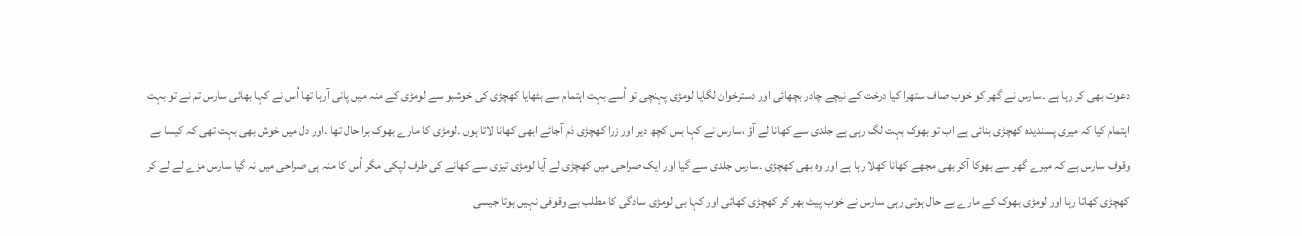دعوت بھی کر رہا ہے ۔سارس نے گھر کو خوب صاف ستھرا کیا درخت کے نیچے چادر بچھائی اور دسترخوان لگایا لومڑی پہنچی تو اُسے بہت اہتمام سے بٹھایا کھچڑی کی خوشبو سے لومڑی کے منہ میں پانی آرہا تھا اُس نے کہا بھائی سارس تم نے تو بہت اہتمام کیا کہ میری پسندیدہ کھچڑی بنائی ہے اب تو بھوک بہت لگ رہی ہے جلدی سے کھانا لے آؤ ،سارس نے کہا بس کچھ دیر اور زرا کھچڑی دَم آجائے ابھی کھانا لاتا ہوں ۔لومڑی کا مارے بھوک برا حال تھا ۔اور دل میں خوش بھی بہت تھی کہ کیسا بے وقوف سارس ہے کہ میرے گھر سے بھوکا آکر بھی مجھے کھانا کھلا رہا ہے اور وہ بھی کھچڑی ۔سارس جلدی سے گیا اور ایک صراحی میں کھچڑی لے آیا لومڑی تیزی سے کھانے کی طرف لپکی مگر اُس کا منہ ہی صراحی میں نہ گیا سارس مزے لے لے کر کھچڑی کھاتا رہا اور لومڑی بھوک کے مارے بے حال ہوتی رہی سارس نے خوب پیٹ بھر کر کھچڑی کھائی اور کہا بی لومڑی سادگی کا مطلب بے وقوفی نہیں ہوتا جیسی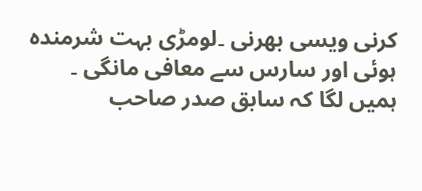کرنی ویسی بھرنی ۔لومڑی بہت شرمندہ ہوئی اور سارس سے معافی مانگی ۔
ہمیں لگا کہ سابق صدر صاحب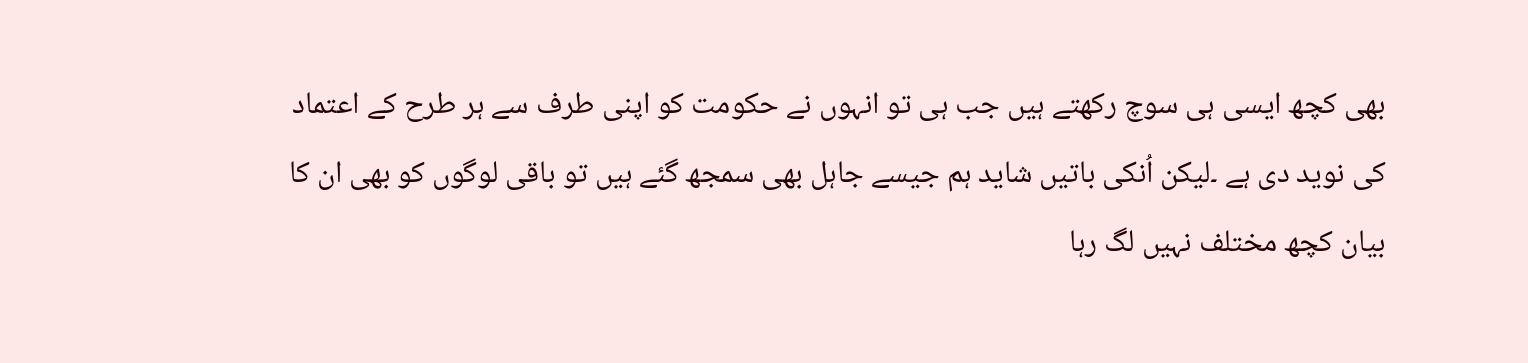بھی کچھ ایسی ہی سوچ رکھتے ہیں جب ہی تو انہوں نے حکومت کو اپنی طرف سے ہر طرح کے اعتماد کی نوید دی ہے ۔لیکن اُنکی باتیں شاید ہم جیسے جاہل بھی سمجھ گئے ہیں تو باقی لوگوں کو بھی ان کا بیان کچھ مختلف نہیں لگ رہا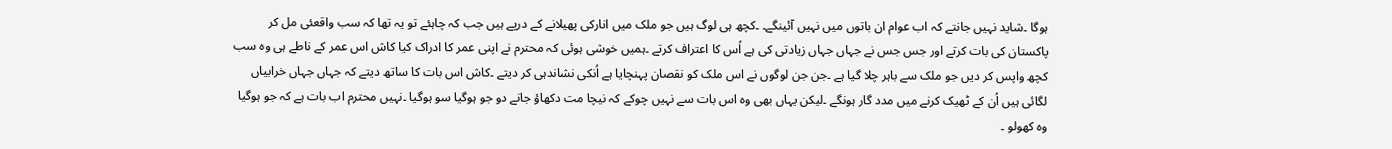ہوگا ۔شاید نہیں جانتے کہ اب عوام ان باتوں میں نہیں آئینگے۔ ۔کچھ ہی لوگ ہیں جو ملک میں انارکی پھیلانے کے درپے ہیں جب کہ چاہئے تو یہ تھا کہ سب واقعئی مل کر پاکستان کی بات کرتے اور جس جس نے جہاں جہاں زیادتی کی ہے اُس کا اعتراف کرتے ۔ہمیں خوشی ہوئی کہ محترم نے اپنی عمر کا ادراک کیا کاش اس عمر کے ناطے ہی وہ سب کچھ واپس کر دیں جو ملک سے باہر چلا گیا ہے ۔جن جن لوگوں نے اس ملک کو نقصان پہنچایا ہے اُنکی نشاندہی کر دیتے ۔کاش اس بات کا ساتھ دیتے کہ جہاں جہاں خرابیاں لگائی ہیں اُن کے ٹھیک کرنے میں مدد گار ہونگے ۔لیکن یہاں بھی وہ اس بات سے نہیں چوکے کہ نیچا مت دکھاؤ جانے دو جو ہوگیا سو ہوگیا ۔نہیں محترم اب بات ہے کہ جو ہوگیا وہ کھولو ۔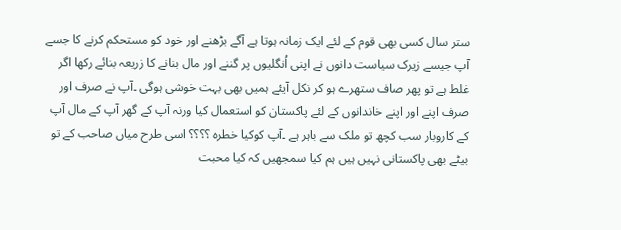ستر سال کسی بھی قوم کے لئے ایک زمانہ ہوتا ہے آگے بڑھنے اور خود کو مستحکم کرنے کا جسے آپ جیسے زیرک سیاست دانوں نے اپنی اُنگلیوں پر گننے اور مال بنانے کا زریعہ بنائے رکھا اگر غلط ہے تو پھر صاف ستھرے ہو کر نکل آیئے ہمیں بھی بہت خوشی ہوگی ۔آپ نے صرف اور صرف اپنے اور اپنے خاندانوں کے لئے پاکستان کو استعمال کیا ورنہ آپ کے گھر آپ کے مال آپ کے کاروبار سب کچھ تو ملک سے باہر ہے ۔آپ کوکیا خطرہ ؟؟؟؟ اسی طرح میاں صاحب کے تو بیٹے بھی پاکستانی نہیں ہیں ہم کیا سمجھیں کہ کیا محبت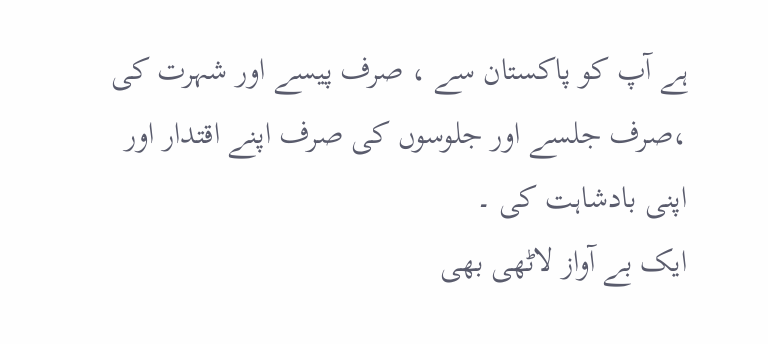ہے آپ کو پاکستان سے ، صرف پیسے اور شہرت کی ،صرف جلسے اور جلوسوں کی صرف اپنے اقتدار اور اپنی بادشاہت کی ۔
ایک بے آواز لاٹھی بھی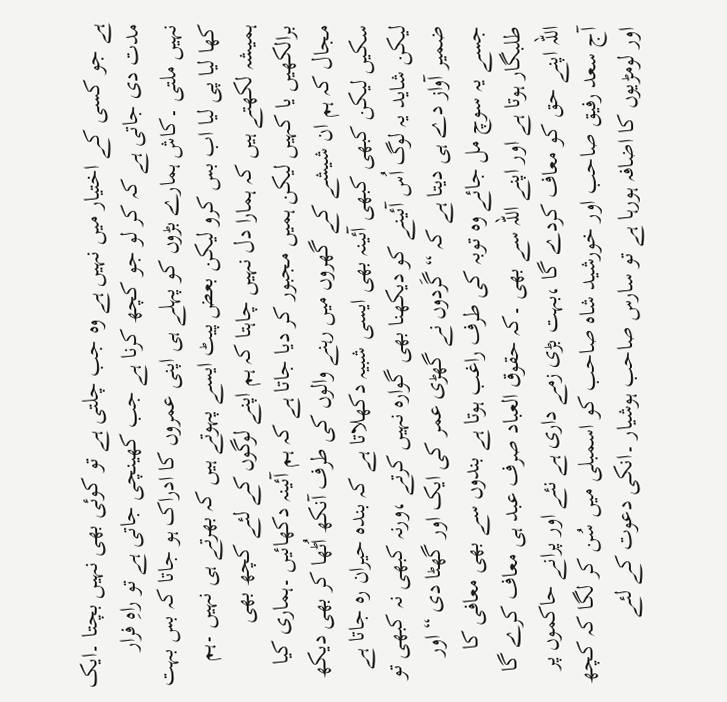ہے جو کسی کے اختیار میں نہیں ہے وہ جب چلتی ہے تو کوئی بھی نہیں بچتا ۔ایک مدت دی جاتی ہے کہ کر لو جو کچھ کرنا ہے جب کھینچی جاتی ہے تو راہِ فرار نہیں ملتی ۔کاش ہمارے بڑوں کو پہلے ہی اپنی عمروں کا ادراک ہو جاتا کہ بس بہت کھا لیا پی لیا اب بس کرو لیکن بعض پیٹ ایسے پہوتے ہیں کہ بھرتے ہی نہیں ۔ہم ہمیشہ لکھتے ہیں کہ ہمارا دل نہیں چاہتا کہ ہم اپنے لوگوں کے لئے کچھ بھی برالکھیں یا کہیں لیکن ہمیں مجبور کر دیا جاتا ہے کہ ہم آئینہ دکھائیں ۔ہماری کیا مجال کہ ہم ان شیشے کے گھروں میں رہنے والوں کی طرف آنکھ اُٹھا کر بھی دیکھ سکیں لیکن کبھی کبھی آئینہ بھی ایسی شبیہ دکھلاتا ہے کہ بندہ حیران رہ جاتا ہے لیکن شاید یہ لوگ اُس آئینے کو دیکھنا بھی گوارہ نہیں کرتے ،ورنہ کبھی نہ کبھی تو ضمیر آواز دے ہی دیتا ہے کہ “ گَردوں نے گھڑی عمر کی ایک اور گھٹا دی “ اور جسے یہ سوچ مل جائے وہ توبہ کی طرف راغب ہوتا ہے بندوں سے بھی معافی کا طلبگار ہوتا ہے اور اپنے اللہ سے بھی ۔کہ حقوق العباد صرف عبد ہی معاف کرے گا اللہ اپنے حق کو معاف کردے گا ،بہت بڑی زمے داری ہے نئے اور پرانے حاکموں پر
آج سعد رفیق صاحب اور خورشید شاہ صاحب کو اسمبلی میں سُن کر لگا کہ کچھ اور لومڑیوں کا اضافہ ہورہا ہے تو سارس صاحب ہوشیار ۔انکی دعوت کے لئے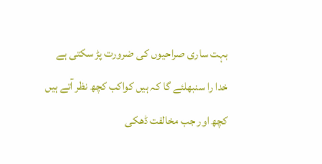بہت ساری صراحیوں کی ضرورت پڑ سکتی ہے خدا را سنبھلئے گا کہ ہیں کواکب کچھ نظر آتے ہیں کچھ اور جب مخالفت ڈھکی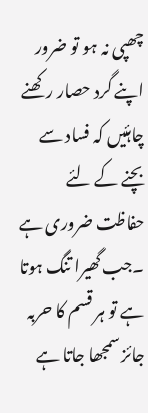چھپی نہ ہو تو ضرور اپنے گرد حصار رکھنے چاہئیں کہ فساد سے بچنے کے لئے حفاظت ضروری ہے ۔جب گھیرا تنگ ہوتا ہے تو ہر قسم کا حربہ جائز سمجھا جاتا ہے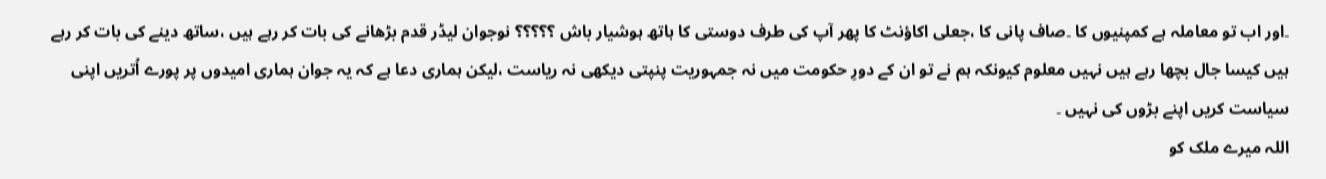۔اور اب تو معاملہ ہے کمپنیوں کا ۔صاف پانی کا ،جعلی اکاؤنٹ کا پھر آپ کی طرف دوستی کا ہاتھ ہوشیار باش ؟؟؟؟؟ نوجوان لیڈر قدم بڑھانے کی بات کر رہے ہیں ،ساتھ دینے کی بات کر رہے ہیں کیسا جال بچھا رہے ہیں نہیں معلوم کیونکہ ہم نے تو ان کے دورِ حکومت میں نہ جمہوریت پنپتی دیکھی نہ ریاست ،لیکن ہماری دعا ہے کہ یہ جوان ہماری امیدوں پر پورے اُتریں اپنی سیاست کریں اپنے بڑوں کی نہیں ۔
اللہ میرے ملک کو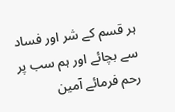ہر قسم کے شر اور فساد سے بچائے اور ہم سب پر رحم فرمائے آمین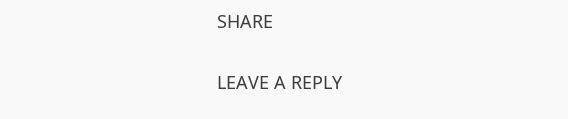SHARE

LEAVE A REPLY